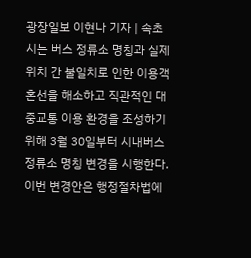광장일보 이현나 기자 | 속초시는 버스 정류소 명칭과 실제 위치 간 불일치로 인한 이용객 혼선을 해소하고 직관적인 대중교통 이용 환경을 조성하기 위해 3월 30일부터 시내버스 정류소 명칭 변경을 시행한다.
이번 변경안은 행정절차법에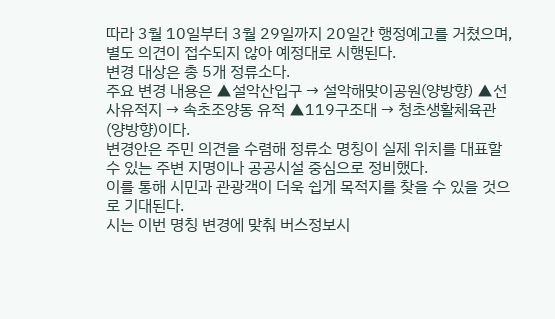따라 3월 10일부터 3월 29일까지 20일간 행정예고를 거쳤으며, 별도 의견이 접수되지 않아 예정대로 시행된다.
변경 대상은 총 5개 정류소다.
주요 변경 내용은 ▲설악산입구 → 설악해맞이공원(양방향) ▲선사유적지 → 속초조양동 유적 ▲119구조대 → 청초생활체육관(양방향)이다.
변경안은 주민 의견을 수렴해 정류소 명칭이 실제 위치를 대표할 수 있는 주변 지명이나 공공시설 중심으로 정비했다.
이를 통해 시민과 관광객이 더욱 쉽게 목적지를 찾을 수 있을 것으로 기대된다.
시는 이번 명칭 변경에 맞춰 버스정보시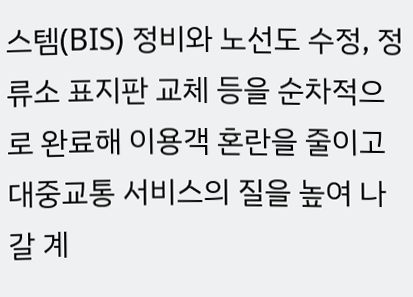스템(BIS) 정비와 노선도 수정, 정류소 표지판 교체 등을 순차적으로 완료해 이용객 혼란을 줄이고 대중교통 서비스의 질을 높여 나갈 계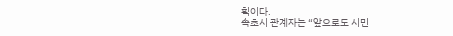획이다.
속초시 관계자는 “앞으로도 시민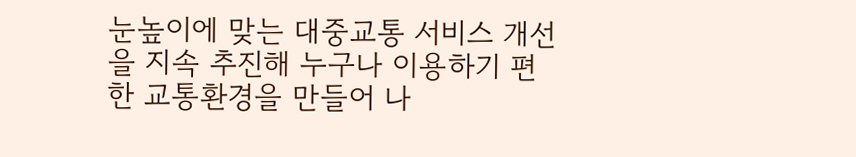눈높이에 맞는 대중교통 서비스 개선을 지속 추진해 누구나 이용하기 편한 교통환경을 만들어 나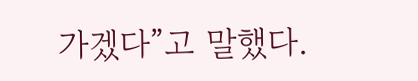가겠다”고 말했다.